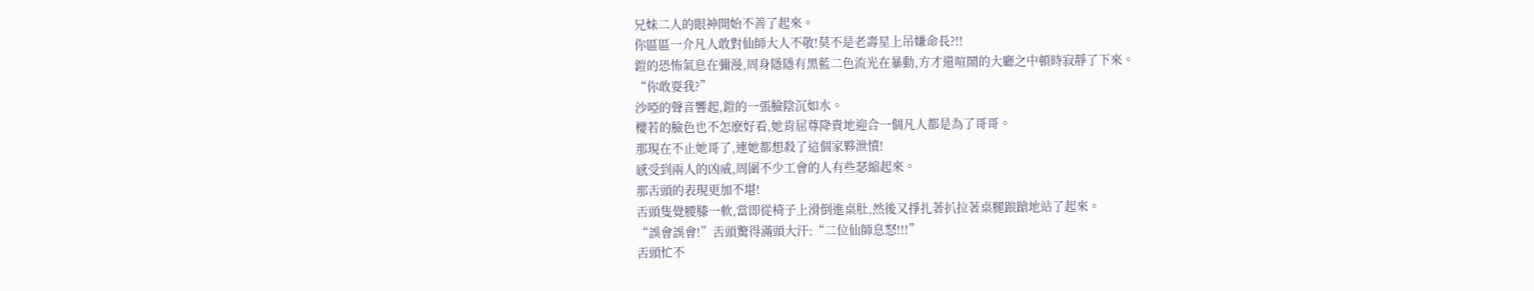兄妹二人的眼神開始不善了起來。
你區區一介凡人敢對仙師大人不敬!莫不是老壽星上吊嫌命長?!!
鎧的恐怖氣息在彌漫,周身隱隱有黑藍二色流光在暴動,方才還喧鬧的大廳之中頓時寂靜了下來。
“你敢耍我?”
沙啞的聲音響起,鎧的一張臉陰沉如水。
櫻若的臉色也不怎麽好看,她肯屈尊降貴地迎合一個凡人都是為了哥哥。
那現在不止她哥了,連她都想殺了這個家夥泄憤!
感受到兩人的凶威,周圍不少工會的人有些瑟縮起來。
那舌頭的表現更加不堪!
舌頭隻覺腰膝一軟,當即從椅子上滑倒進桌肚,然後又掙扎著扒拉著桌腿踉蹌地站了起來。
“誤會誤會!”舌頭驚得滿頭大汗:“二位仙師息怒!!!”
舌頭忙不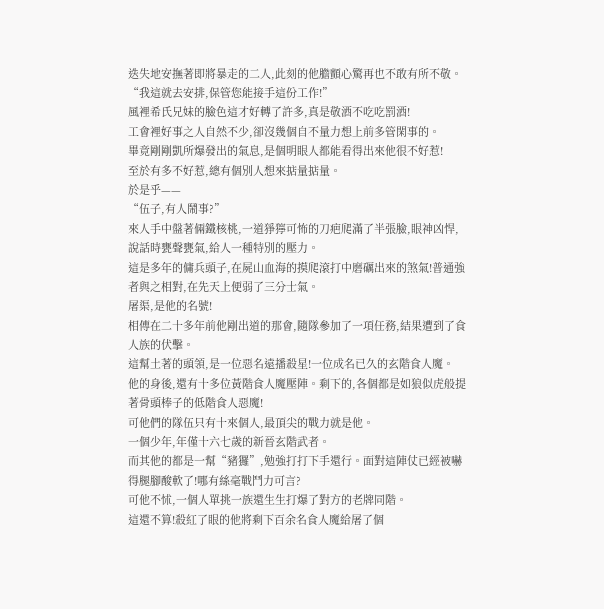迭失地安撫著即將暴走的二人,此刻的他膽顫心驚再也不敢有所不敬。
“我這就去安排,保管您能接手這份工作!”
風裡希氏兄妹的臉色這才好轉了許多,真是敬酒不吃吃罰酒!
工會裡好事之人自然不少,卻沒幾個自不量力想上前多管閑事的。
畢竟剛剛凱所爆發出的氣息,是個明眼人都能看得出來他很不好惹!
至於有多不好惹,總有個別人想來掂量掂量。
於是乎——
“伍子,有人鬧事?”
來人手中盤著倆鐵核桃,一道猙獰可怖的刀疤爬滿了半張臉,眼神凶悍,說話時甕聲甕氣,給人一種特別的壓力。
這是多年的傭兵頭子,在屍山血海的摸爬滾打中磨礪出來的煞氣!普通強者與之相對,在先天上便弱了三分士氣。
屠渠,是他的名號!
相傳在二十多年前他剛出道的那會,隨隊參加了一項任務,結果遭到了食人族的伏擊。
這幫土著的頭領,是一位惡名遠播殺星!一位成名已久的玄階食人魔。
他的身後,還有十多位黃階食人魔壓陣。剩下的,各個都是如狼似虎般提著骨頭棒子的低階食人惡魔!
可他們的隊伍只有十來個人,最頂尖的戰力就是他。
一個少年,年僅十六七歲的新晉玄階武者。
而其他的都是一幫“豬玀”,勉強打打下手還行。面對這陣仗已經被嚇得腿腳酸軟了!哪有絲毫戰鬥力可言?
可他不怵,一個人單挑一族還生生打爆了對方的老牌同階。
這還不算!殺紅了眼的他將剩下百余名食人魔給屠了個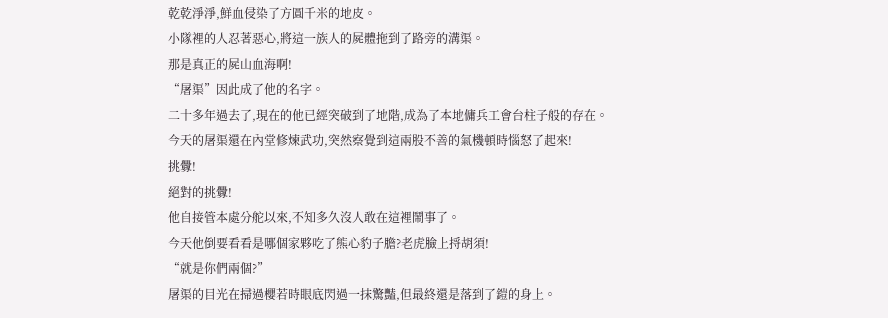乾乾淨淨,鮮血侵染了方圓千米的地皮。
小隊裡的人忍著惡心,將這一族人的屍體拖到了路旁的溝渠。
那是真正的屍山血海啊!
“屠渠”因此成了他的名字。
二十多年過去了,現在的他已經突破到了地階,成為了本地傭兵工會台柱子般的存在。
今天的屠渠還在內堂修煉武功,突然察覺到這兩股不善的氣機頓時惱怒了起來!
挑釁!
絕對的挑釁!
他自接管本處分舵以來,不知多久沒人敢在這裡鬧事了。
今天他倒要看看是哪個家夥吃了熊心豹子膽?老虎臉上捋胡須!
“就是你們兩個?”
屠渠的目光在掃過櫻若時眼底閃過一抹驚豔,但最終還是落到了鎧的身上。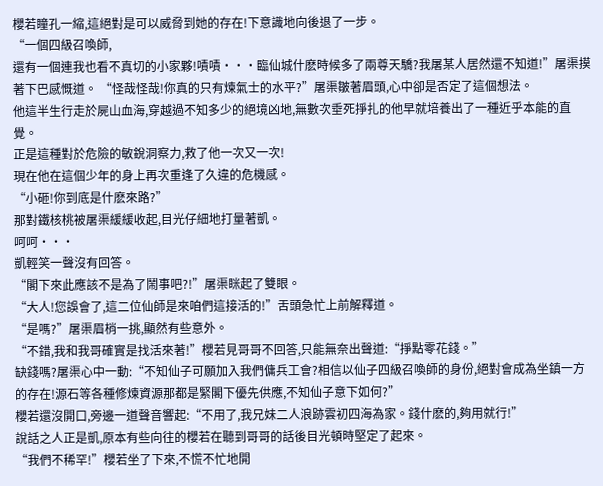櫻若瞳孔一縮,這絕對是可以威脅到她的存在!下意識地向後退了一步。
“一個四級召喚師,
還有一個連我也看不真切的小家夥!嘖嘖···臨仙城什麽時候多了兩尊天驕?我屠某人居然還不知道!”屠渠摸著下巴感慨道。 “怪哉怪哉!你真的只有煉氣士的水平?”屠渠皺著眉頭,心中卻是否定了這個想法。
他這半生行走於屍山血海,穿越過不知多少的絕境凶地,無數次垂死掙扎的他早就培養出了一種近乎本能的直覺。
正是這種對於危險的敏銳洞察力,救了他一次又一次!
現在他在這個少年的身上再次重逢了久違的危機感。
“小砸!你到底是什麽來路?”
那對鐵核桃被屠渠緩緩收起,目光仔細地打量著凱。
呵呵···
凱輕笑一聲沒有回答。
“閣下來此應該不是為了鬧事吧?!”屠渠眯起了雙眼。
“大人!您誤會了,這二位仙師是來咱們這接活的!”舌頭急忙上前解釋道。
“是嗎?”屠渠眉梢一挑,顯然有些意外。
“不錯,我和我哥確實是找活來著!”櫻若見哥哥不回答,只能無奈出聲道:“掙點零花錢。”
缺錢嗎?屠渠心中一動:“不知仙子可願加入我們傭兵工會?相信以仙子四級召喚師的身份,絕對會成為坐鎮一方的存在!源石等各種修煉資源那都是緊閣下優先供應,不知仙子意下如何?”
櫻若還沒開口,旁邊一道聲音響起:“不用了,我兄妹二人浪跡雲初四海為家。錢什麽的,夠用就行!”
說話之人正是凱,原本有些向往的櫻若在聽到哥哥的話後目光頓時堅定了起來。
“我們不稀罕!”櫻若坐了下來,不慌不忙地開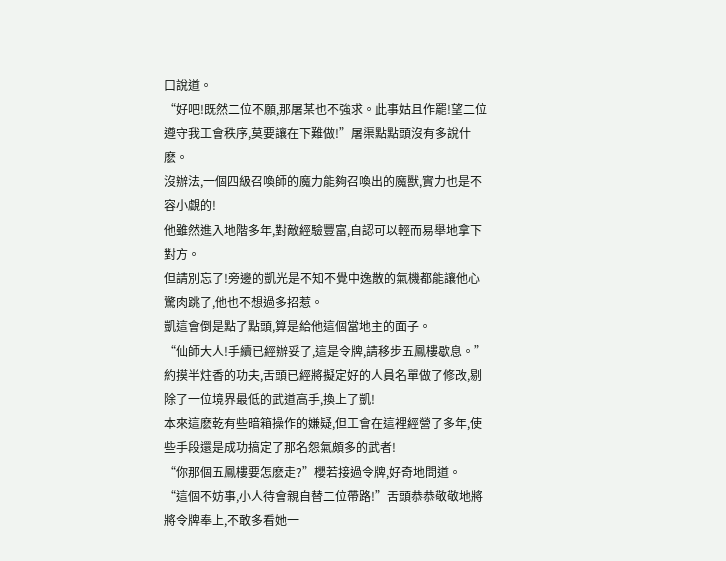口說道。
“好吧!既然二位不願,那屠某也不強求。此事姑且作罷!望二位遵守我工會秩序,莫要讓在下難做!”屠渠點點頭沒有多說什麽。
沒辦法,一個四級召喚師的魔力能夠召喚出的魔獸,實力也是不容小覷的!
他雖然進入地階多年,對敵經驗豐富,自認可以輕而易舉地拿下對方。
但請別忘了!旁邊的凱光是不知不覺中逸散的氣機都能讓他心驚肉跳了,他也不想過多招惹。
凱這會倒是點了點頭,算是給他這個當地主的面子。
“仙師大人!手續已經辦妥了,這是令牌,請移步五鳳樓歇息。”
約摸半炷香的功夫,舌頭已經將擬定好的人員名單做了修改,剔除了一位境界最低的武道高手,換上了凱!
本來這麽乾有些暗箱操作的嫌疑,但工會在這裡經營了多年,使些手段還是成功搞定了那名怨氣頗多的武者!
“你那個五鳳樓要怎麽走?”櫻若接過令牌,好奇地問道。
“這個不妨事,小人待會親自替二位帶路!”舌頭恭恭敬敬地將將令牌奉上,不敢多看她一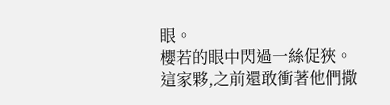眼。
櫻若的眼中閃過一絲促狹。
這家夥,之前還敢衝著他們撒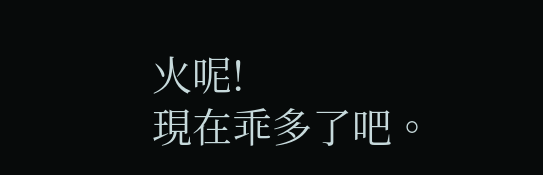火呢!
現在乖多了吧。